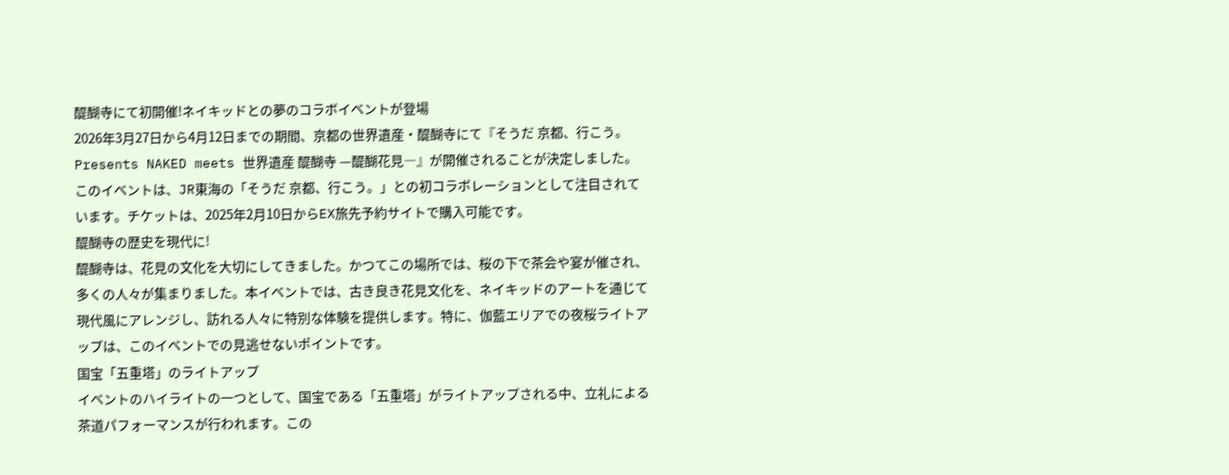醍醐寺にて初開催!ネイキッドとの夢のコラボイベントが登場
2026年3月27日から4月12日までの期間、京都の世界遺産・醍醐寺にて『そうだ 京都、行こう。Presents NAKED meets 世界遺産 醍醐寺 —醍醐花見―』が開催されることが決定しました。このイベントは、JR東海の「そうだ 京都、行こう。」との初コラボレーションとして注目されています。チケットは、2025年2月10日からEX旅先予約サイトで購入可能です。
醍醐寺の歴史を現代に!
醍醐寺は、花見の文化を大切にしてきました。かつてこの場所では、桜の下で茶会や宴が催され、多くの人々が集まりました。本イベントでは、古き良き花見文化を、ネイキッドのアートを通じて現代風にアレンジし、訪れる人々に特別な体験を提供します。特に、伽藍エリアでの夜桜ライトアップは、このイベントでの見逃せないポイントです。
国宝「五重塔」のライトアップ
イベントのハイライトの一つとして、国宝である「五重塔」がライトアップされる中、立礼による茶道パフォーマンスが行われます。この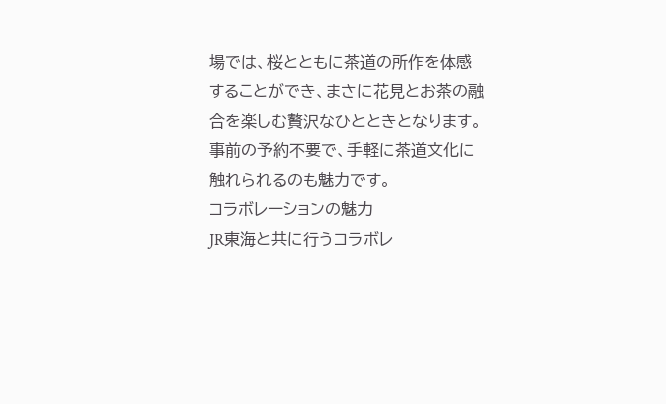場では、桜とともに茶道の所作を体感することができ、まさに花見とお茶の融合を楽しむ贅沢なひとときとなります。事前の予約不要で、手軽に茶道文化に触れられるのも魅力です。
コラボレーションの魅力
JR東海と共に行うコラボレ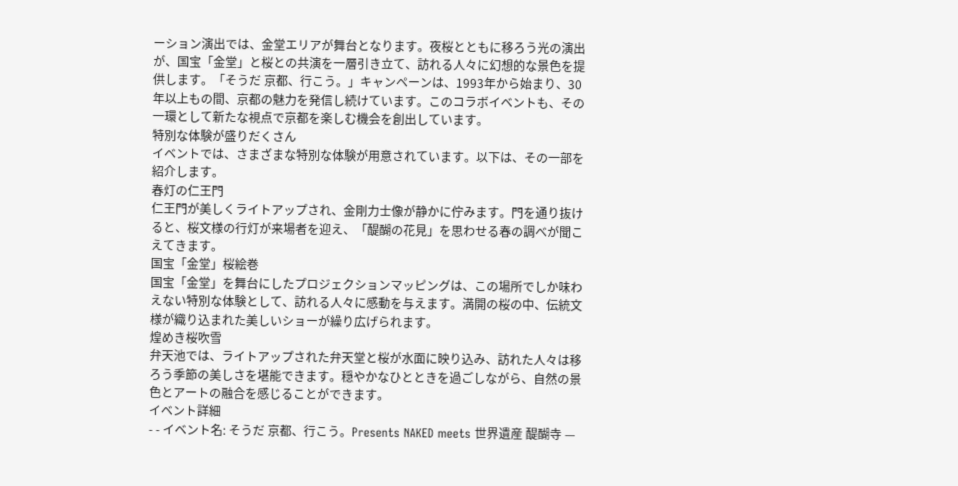ーション演出では、金堂エリアが舞台となります。夜桜とともに移ろう光の演出が、国宝「金堂」と桜との共演を一層引き立て、訪れる人々に幻想的な景色を提供します。「そうだ 京都、行こう。」キャンペーンは、1993年から始まり、30年以上もの間、京都の魅力を発信し続けています。このコラボイベントも、その一環として新たな視点で京都を楽しむ機会を創出しています。
特別な体験が盛りだくさん
イベントでは、さまざまな特別な体験が用意されています。以下は、その一部を紹介します。
春灯の仁王門
仁王門が美しくライトアップされ、金剛力士像が静かに佇みます。門を通り抜けると、桜文様の行灯が来場者を迎え、「醍醐の花見」を思わせる春の調べが聞こえてきます。
国宝「金堂」桜絵巻
国宝「金堂」を舞台にしたプロジェクションマッピングは、この場所でしか味わえない特別な体験として、訪れる人々に感動を与えます。満開の桜の中、伝統文様が織り込まれた美しいショーが繰り広げられます。
煌めき桜吹雪
弁天池では、ライトアップされた弁天堂と桜が水面に映り込み、訪れた人々は移ろう季節の美しさを堪能できます。穏やかなひとときを過ごしながら、自然の景色とアートの融合を感じることができます。
イベント詳細
- - イベント名: そうだ 京都、行こう。Presents NAKED meets 世界遺産 醍醐寺 —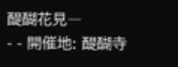醍醐花見―
- - 開催地: 醍醐寺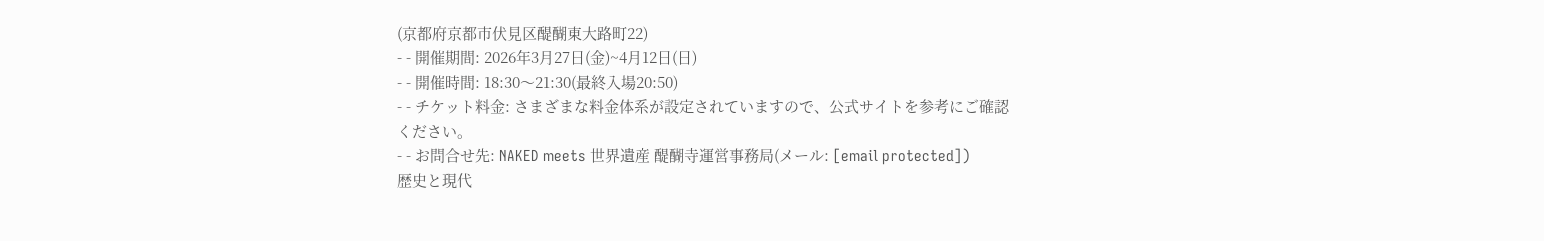(京都府京都市伏見区醍醐東大路町22)
- - 開催期間: 2026年3月27日(金)~4月12日(日)
- - 開催時間: 18:30〜21:30(最終入場20:50)
- - チケット料金: さまざまな料金体系が設定されていますので、公式サイトを参考にご確認ください。
- - お問合せ先: NAKED meets 世界遺産 醍醐寺運営事務局(メール: [email protected])
歴史と現代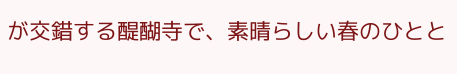が交錯する醍醐寺で、素晴らしい春のひとと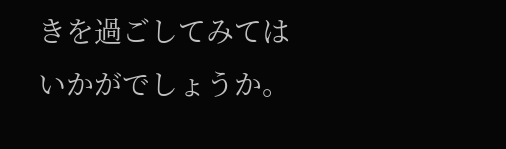きを過ごしてみてはいかがでしょうか。